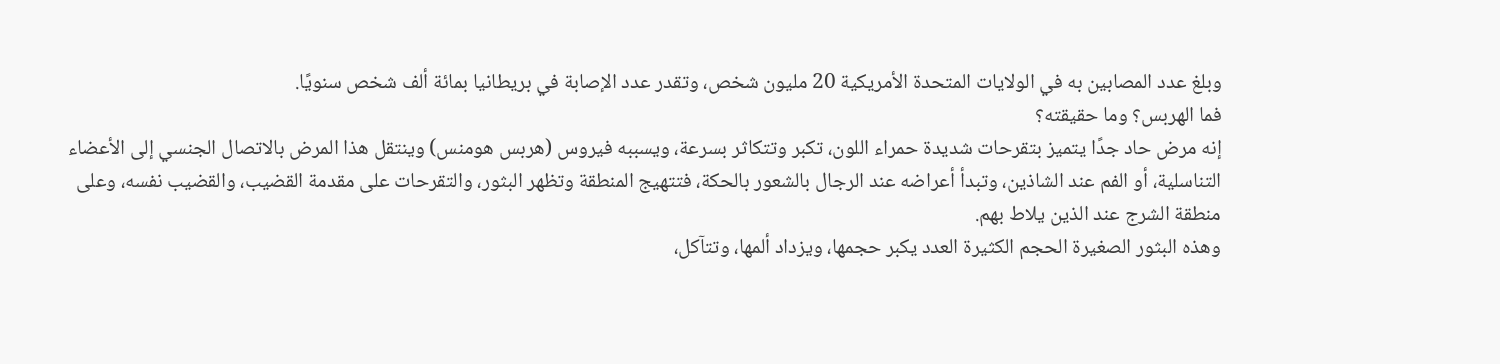وبلغ عدد المصابين به في الولايات المتحدة الأمريكية 20 مليون شخص، وتقدر عدد الإصابة في بريطانيا بمائة ألف شخص سنويًا.
فما الهربس؟ وما حقيقته؟
إنه مرض حاد جدًا يتميز بتقرحات شديدة حمراء اللون، تكبر وتتكاثر بسرعة، ويسببه فيروس (هربس هومنس) وينتقل هذا المرض بالاتصال الجنسي إلى الأعضاء التناسلية، أو الفم عند الشاذين، وتبدأ أعراضه عند الرجال بالشعور بالحكة، فتتهيج المنطقة وتظهر البثور، والتقرحات على مقدمة القضيب، والقضيب نفسه، وعلى منطقة الشرج عند الذين يلاط بهم.
وهذه البثور الصغيرة الحجم الكثيرة العدد يكبر حجمها، ويزداد ألمها، وتتآكل،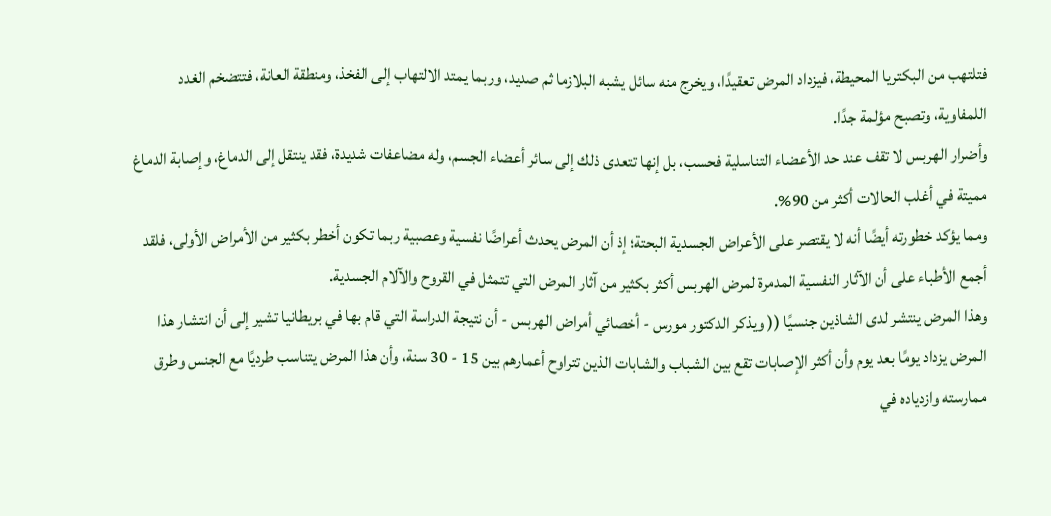فتلتهب من البكتريا المحيطة، فيزداد المرض تعقيدًا، ويخرج منه سائل يشبه البلازما ثم صديد، وربما يمتد الالتهاب إلى الفخذ، ومنطقة العانة، فتتضخم الغدد اللمفاوية، وتصبح مؤلمة جدًا.
وأضرار الهربس لا تقف عند حد الأعضاء التناسلية فحسب، بل إنها تتعدى ذلك إلى سائر أعضاء الجسم، وله مضاعفات شديدة، فقد ينتقل إلى الدماغ، وإصابة الدماغ مميتة في أغلب الحالات أكثر من 90%.
ومما يؤكد خطورته أيضًا أنه لا يقتصر على الأعراض الجسدية البحتة؛ إذ أن المرض يحدث أعراضًا نفسية وعصبية ربما تكون أخطر بكثير من الأمراض الأولى، فلقد أجمع الأطباء على أن الآثار النفسية المدمرة لمرض الهربس أكثر بكثير من آثار المرض التي تتمثل في القروح والآلام الجسدية.
وهذا المرض ينتشر لدى الشاذين جنسيًا (( ويذكر الدكتور مورس - أخصائي أمراض الهربس - أن نتيجة الدراسة التي قام بها في بريطانيا تشير إلى أن انتشار هذا المرض يزداد يومًا بعد يوم وأن أكثر الإصابات تقع بين الشباب والشابات الذين تتراوح أعمارهم بين 15 - 30 سنة، وأن هذا المرض يتناسب طرديًا مع الجنس وطرق ممارسته وازدياده في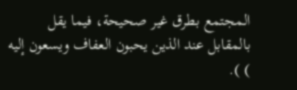المجتمع بطرق غير صحيحة، فيما يقل بالمقابل عند الذين يحبون العفاف ويسعون إليه ) ).